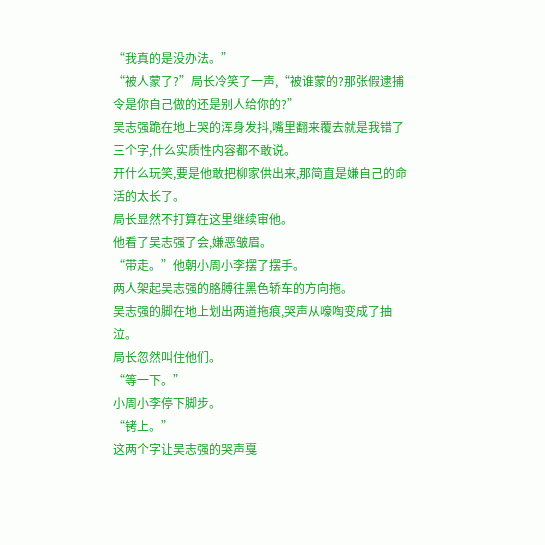“我真的是没办法。”
“被人蒙了?”局长冷笑了一声,“被谁蒙的?那张假逮捕令是你自己做的还是别人给你的?”
吴志强跪在地上哭的浑身发抖,嘴里翻来覆去就是我错了三个字,什么实质性内容都不敢说。
开什么玩笑,要是他敢把柳家供出来,那简直是嫌自己的命活的太长了。
局长显然不打算在这里继续审他。
他看了吴志强了会,嫌恶皱眉。
“带走。”他朝小周小李摆了摆手。
两人架起吴志强的胳膊往黑色轿车的方向拖。
吴志强的脚在地上划出两道拖痕,哭声从嚎啕变成了抽泣。
局长忽然叫住他们。
“等一下。”
小周小李停下脚步。
“铐上。”
这两个字让吴志强的哭声戛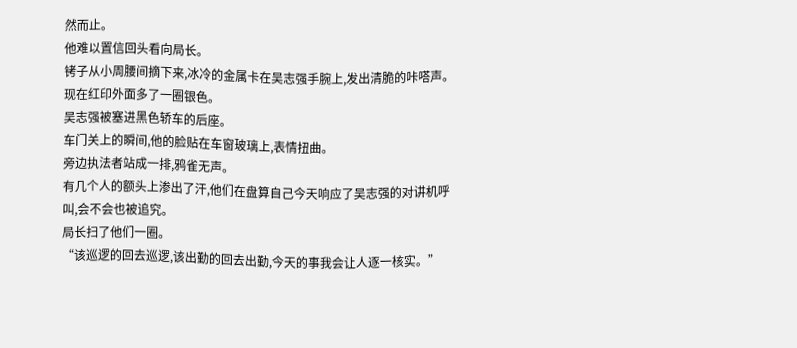然而止。
他难以置信回头看向局长。
铐子从小周腰间摘下来,冰冷的金属卡在吴志强手腕上,发出清脆的咔嗒声。
现在红印外面多了一圈银色。
吴志强被塞进黑色轿车的后座。
车门关上的瞬间,他的脸贴在车窗玻璃上,表情扭曲。
旁边执法者站成一排,鸦雀无声。
有几个人的额头上渗出了汗,他们在盘算自己今天响应了吴志强的对讲机呼叫,会不会也被追究。
局长扫了他们一圈。
“该巡逻的回去巡逻,该出勤的回去出勤,今天的事我会让人逐一核实。”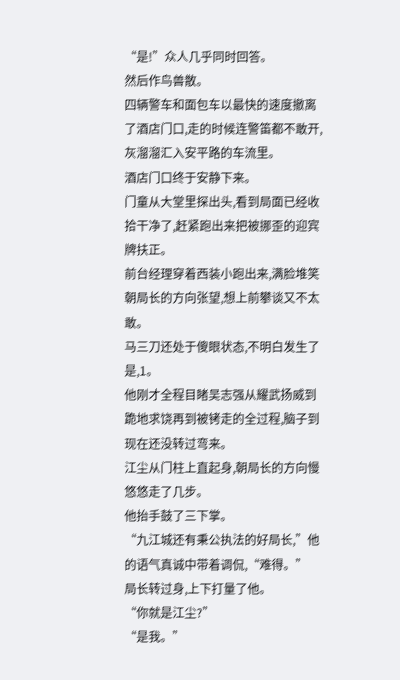“是!”众人几乎同时回答。
然后作鸟兽散。
四辆警车和面包车以最快的速度撤离了酒店门口,走的时候连警笛都不敢开,灰溜溜汇入安平路的车流里。
酒店门口终于安静下来。
门童从大堂里探出头,看到局面已经收拾干净了,赶紧跑出来把被挪歪的迎宾牌扶正。
前台经理穿着西装小跑出来,满脸堆笑朝局长的方向张望,想上前攀谈又不太敢。
马三刀还处于傻眼状态,不明白发生了是,1。
他刚才全程目睹吴志强从耀武扬威到跪地求饶再到被铐走的全过程,脑子到现在还没转过弯来。
江尘从门柱上直起身,朝局长的方向慢悠悠走了几步。
他抬手鼓了三下掌。
“九江城还有秉公执法的好局长,”他的语气真诚中带着调侃,“难得。”
局长转过身,上下打量了他。
“你就是江尘?”
“是我。”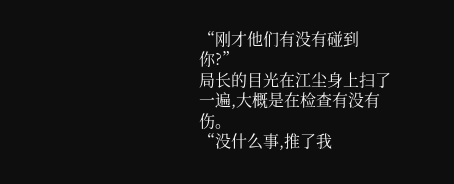“刚才他们有没有碰到你?”
局长的目光在江尘身上扫了一遍,大概是在检查有没有伤。
“没什么事,推了我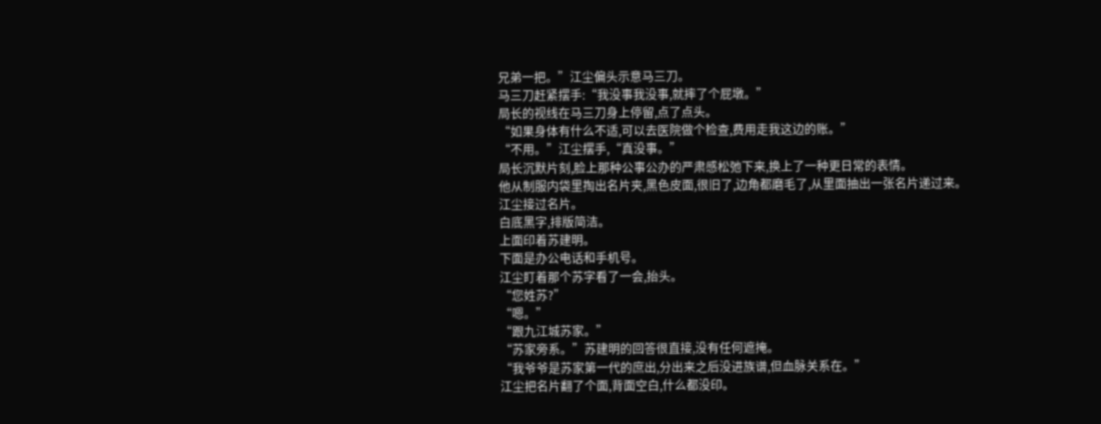兄弟一把。”江尘偏头示意马三刀。
马三刀赶紧摆手:“我没事我没事,就摔了个屁墩。”
局长的视线在马三刀身上停留,点了点头。
“如果身体有什么不适,可以去医院做个检查,费用走我这边的账。”
“不用。”江尘摆手,“真没事。”
局长沉默片刻,脸上那种公事公办的严肃感松弛下来,换上了一种更日常的表情。
他从制服内袋里掏出名片夹,黑色皮面,很旧了,边角都磨毛了,从里面抽出一张名片递过来。
江尘接过名片。
白底黑字,排版简洁。
上面印着苏建明。
下面是办公电话和手机号。
江尘盯着那个苏字看了一会,抬头。
“您姓苏?”
“嗯。”
“跟九江城苏家。”
“苏家旁系。”苏建明的回答很直接,没有任何遮掩。
“我爷爷是苏家第一代的庶出,分出来之后没进族谱,但血脉关系在。”
江尘把名片翻了个面,背面空白,什么都没印。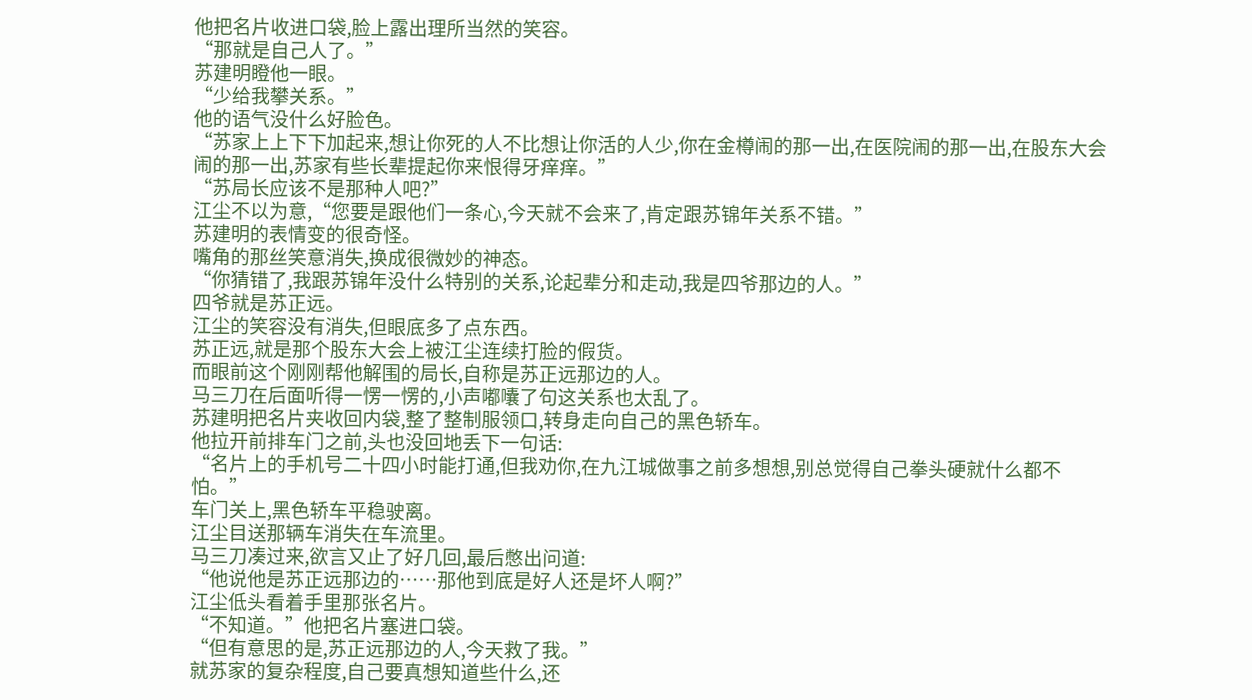他把名片收进口袋,脸上露出理所当然的笑容。
“那就是自己人了。”
苏建明瞪他一眼。
“少给我攀关系。”
他的语气没什么好脸色。
“苏家上上下下加起来,想让你死的人不比想让你活的人少,你在金樽闹的那一出,在医院闹的那一出,在股东大会闹的那一出,苏家有些长辈提起你来恨得牙痒痒。”
“苏局长应该不是那种人吧?”
江尘不以为意,“您要是跟他们一条心,今天就不会来了,肯定跟苏锦年关系不错。”
苏建明的表情变的很奇怪。
嘴角的那丝笑意消失,换成很微妙的神态。
“你猜错了,我跟苏锦年没什么特别的关系,论起辈分和走动,我是四爷那边的人。”
四爷就是苏正远。
江尘的笑容没有消失,但眼底多了点东西。
苏正远,就是那个股东大会上被江尘连续打脸的假货。
而眼前这个刚刚帮他解围的局长,自称是苏正远那边的人。
马三刀在后面听得一愣一愣的,小声嘟囔了句这关系也太乱了。
苏建明把名片夹收回内袋,整了整制服领口,转身走向自己的黑色轿车。
他拉开前排车门之前,头也没回地丢下一句话:
“名片上的手机号二十四小时能打通,但我劝你,在九江城做事之前多想想,别总觉得自己拳头硬就什么都不怕。”
车门关上,黑色轿车平稳驶离。
江尘目送那辆车消失在车流里。
马三刀凑过来,欲言又止了好几回,最后憋出问道:
“他说他是苏正远那边的……那他到底是好人还是坏人啊?”
江尘低头看着手里那张名片。
“不知道。”他把名片塞进口袋。
“但有意思的是,苏正远那边的人,今天救了我。”
就苏家的复杂程度,自己要真想知道些什么,还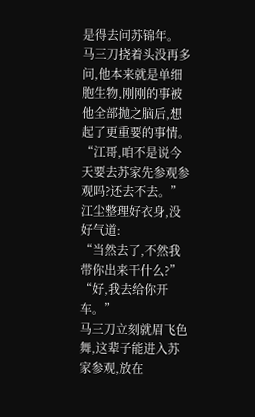是得去问苏锦年。
马三刀挠着头没再多问,他本来就是单细胞生物,刚刚的事被他全部抛之脑后,想起了更重要的事情。
“江哥,咱不是说今天要去苏家先参观参观吗?还去不去。”
江尘整理好衣身,没好气道:
“当然去了,不然我带你出来干什么?”
“好,我去给你开车。”
马三刀立刻就眉飞色舞,这辈子能进入苏家参观,放在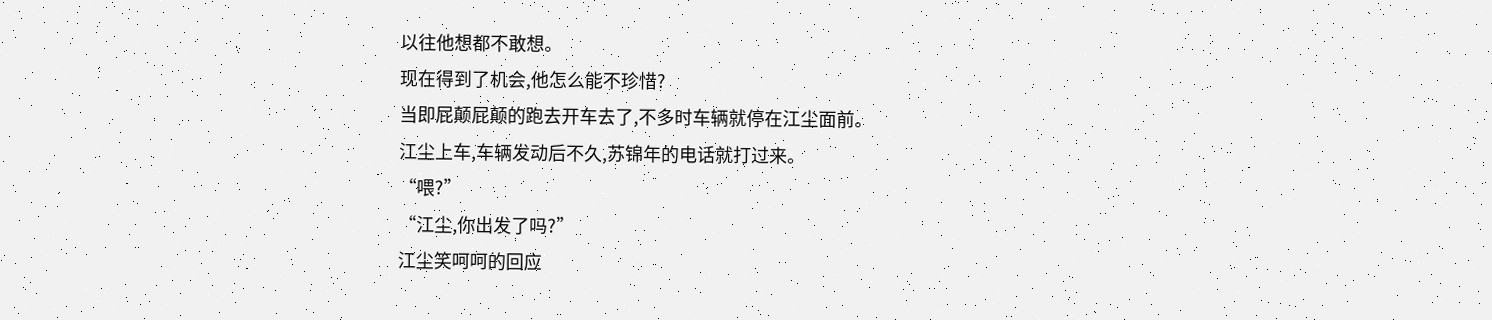以往他想都不敢想。
现在得到了机会,他怎么能不珍惜?
当即屁颠屁颠的跑去开车去了,不多时车辆就停在江尘面前。
江尘上车,车辆发动后不久,苏锦年的电话就打过来。
“喂?”
“江尘,你出发了吗?”
江尘笑呵呵的回应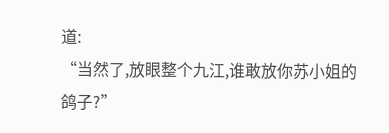道:
“当然了,放眼整个九江,谁敢放你苏小姐的鸽子?”